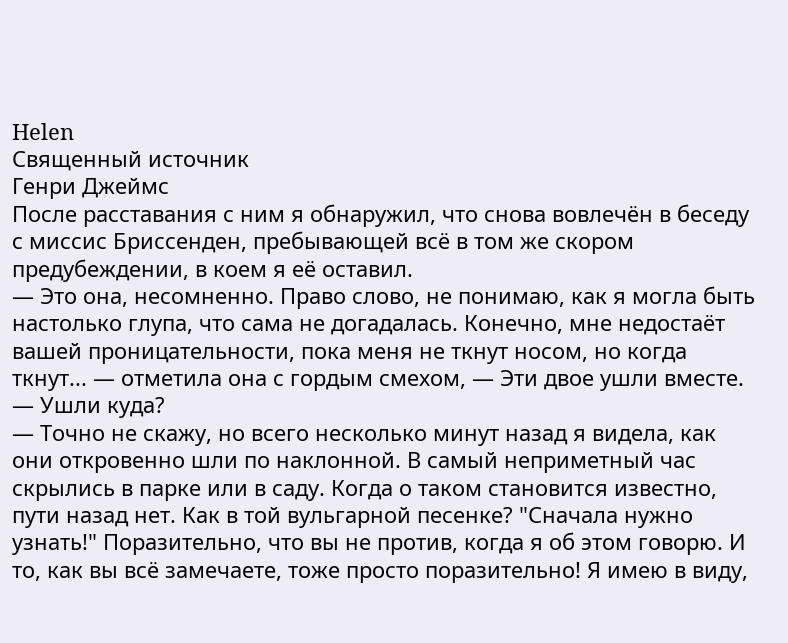Helen
Священный источник
Генри Джеймс
После расставания с ним я обнаружил, что снова вовлечён в беседу с миссис Бриcсенден, пребывающей всё в том же скором предубеждении, в коем я её оставил.
— Это она, несомненно. Право слово, не понимаю, как я могла быть настолько глупа, что сама не догадалась. Конечно, мне недостаёт вашей проницательности, пока меня не ткнут носом, но когда ткнут... — отметила она с гордым смехом, — Эти двое ушли вместе.
— Ушли куда?
— Точно не скажу, но всего несколько минут назад я видела, как они откровенно шли по наклонной. В самый неприметный час скрылись в парке или в саду. Когда о таком становится известно, пути назад нет. Как в той вульгарной песенке? "Сначала нужно узнать!" Поразительно, что вы не против, когда я об этом говорю. И то, как вы всё замечаете, тоже просто поразительно! Я имею в виду,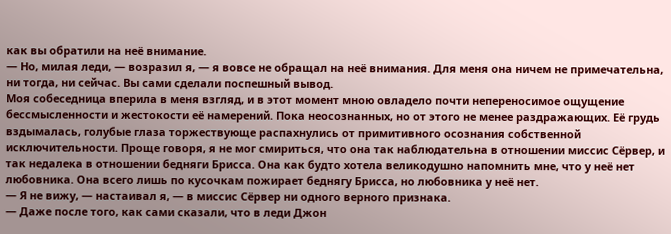как вы обратили на неё внимание.
— Но, милая леди, — возразил я, — я вовсе не обращал на неё внимания. Для меня она ничем не примечательна, ни тогда, ни сейчас. Вы сами сделали поспешный вывод.
Моя собеседница вперила в меня взгляд, и в этот момент мною овладело почти непереносимое ощущение бессмысленности и жестокости её намерений. Пока неосознанных, но от этого не менее раздражающих. Её грудь вздымалась, голубые глаза торжествующе распахнулись от примитивного осознания собственной исключительности. Проще говоря, я не мог смириться, что она так наблюдательна в отношении миссис Сёрвер, и так недалека в отношении бедняги Брисса. Она как будто хотела великодушно напомнить мне, что у неё нет любовника. Она всего лишь по кусочкам пожирает беднягу Брисса, но любовника у неё нет.
— Я не вижу, — настаивал я, — в миссис Сёрвер ни одного верного признака.
— Даже после того, как сами сказали, что в леди Джон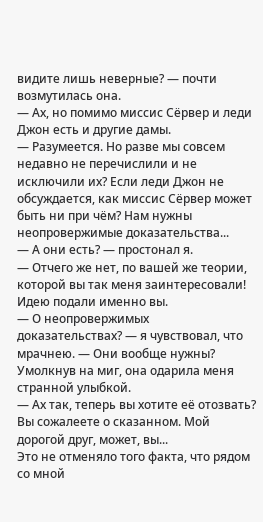видите лишь неверные? — почти возмутилась она.
— Ах, но помимо миссис Сёрвер и леди Джон есть и другие дамы.
— Разумеется. Но разве мы совсем недавно не перечислили и не исключили их? Если леди Джон не обсуждается, как миссис Сёрвер может быть ни при чём? Нам нужны неопровержимые доказательства...
— А они есть? — простонал я.
— Отчего же нет, по вашей же теории, которой вы так меня заинтересовали! Идею подали именно вы.
— О неопровержимых доказательствах? — я чувствовал, что мрачнею. — Они вообще нужны?
Умолкнув на миг, она одарила меня странной улыбкой.
— Ах так, теперь вы хотите её отозвать? Вы сожалеете о сказанном. Мой дорогой друг, может, вы...
Это не отменяло того факта, что рядом со мной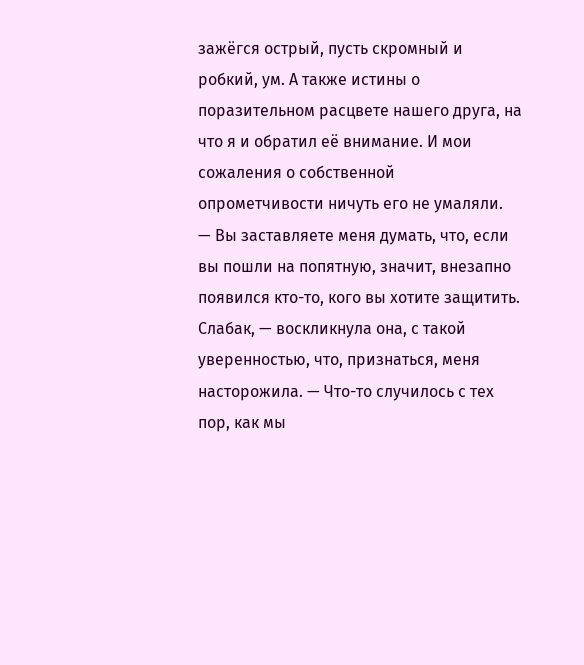зажёгся острый, пусть скромный и робкий, ум. А также истины о поразительном расцвете нашего друга, на что я и обратил её внимание. И мои сожаления о собственной опрометчивости ничуть его не умаляли.
— Вы заставляете меня думать, что, если вы пошли на попятную, значит, внезапно появился кто-то, кого вы хотите защитить. Слабак, — воскликнула она, с такой уверенностью, что, признаться, меня насторожила. — Что-то случилось с тех пор, как мы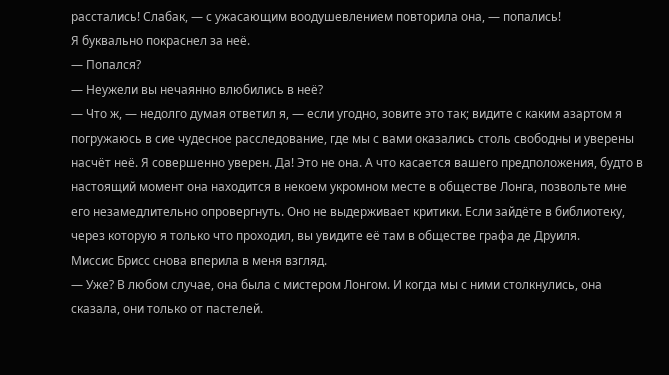расстались! Слабак, — с ужасающим воодушевлением повторила она, — попались!
Я буквально покраснел за неё.
— Попался?
— Неужели вы нечаянно влюбились в неё?
— Что ж, — недолго думая ответил я, — если угодно, зовите это так; видите с каким азартом я погружаюсь в сие чудесное расследование, где мы с вами оказались столь свободны и уверены насчёт неё. Я совершенно уверен. Да! Это не она. А что касается вашего предположения, будто в настоящий момент она находится в некоем укромном месте в обществе Лонга, позвольте мне его незамедлительно опровергнуть. Оно не выдерживает критики. Если зайдёте в библиотеку, через которую я только что проходил, вы увидите её там в обществе графа де Друиля.
Миссис Брисс снова вперила в меня взгляд.
— Уже? В любом случае, она была с мистером Лонгом. И когда мы с ними столкнулись, она сказала, они только от пастелей.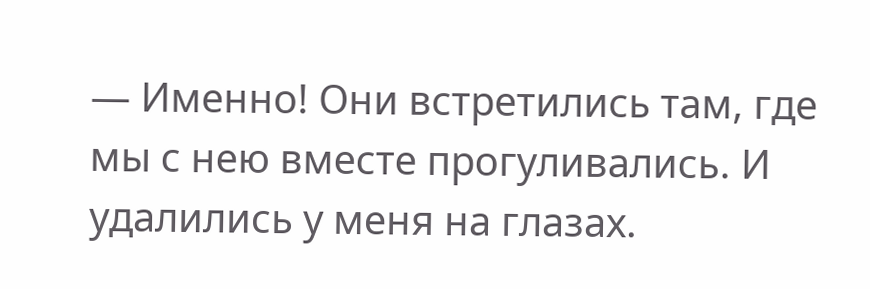— Именно! Они встретились там, где мы с нею вместе прогуливались. И удалились у меня на глазах.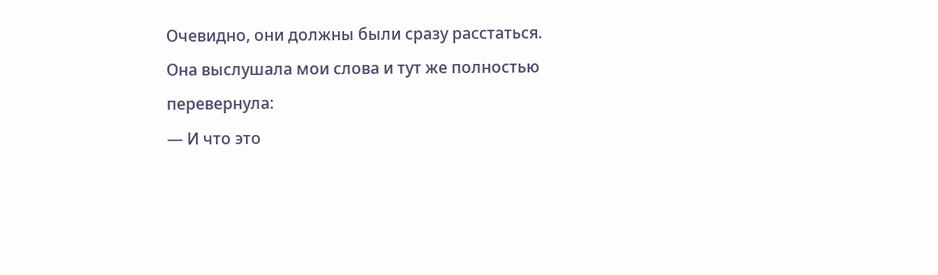Очевидно, они должны были сразу расстаться.
Она выслушала мои слова и тут же полностью перевернула:
— И что это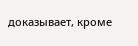доказывает, кроме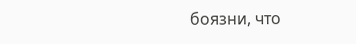боязни, что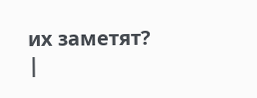их заметят?
|